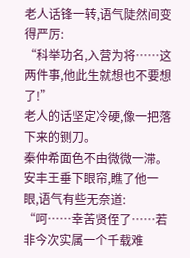老人话锋一转,语气陡然间变得严厉:
“科举功名,入营为将……这两件事,他此生就想也不要想了!”
老人的话坚定冷硬,像一把落下来的铡刀。
秦仲希面色不由微微一滞。
安丰王垂下眼帘,瞧了他一眼,语气有些无奈道:
“呵……幸苦贤侄了……若非今次实属一个千载难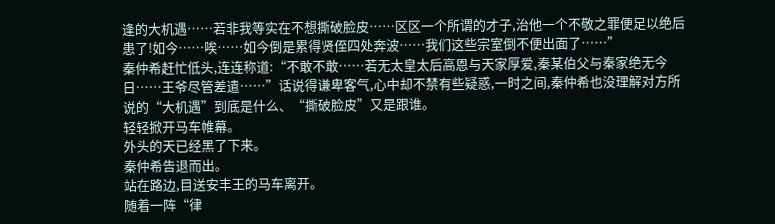逢的大机遇……若非我等实在不想撕破脸皮……区区一个所谓的才子,治他一个不敬之罪便足以绝后患了!如今……唉……如今倒是累得贤侄四处奔波……我们这些宗室倒不便出面了……”
秦仲希赶忙低头,连连称道:“不敢不敢……若无太皇太后高恩与天家厚爱,秦某伯父与秦家绝无今日……王爷尽管差遣……”话说得谦卑客气,心中却不禁有些疑惑,一时之间,秦仲希也没理解对方所说的“大机遇”到底是什么、“撕破脸皮”又是跟谁。
轻轻掀开马车帷幕。
外头的天已经黑了下来。
秦仲希告退而出。
站在路边,目送安丰王的马车离开。
随着一阵“律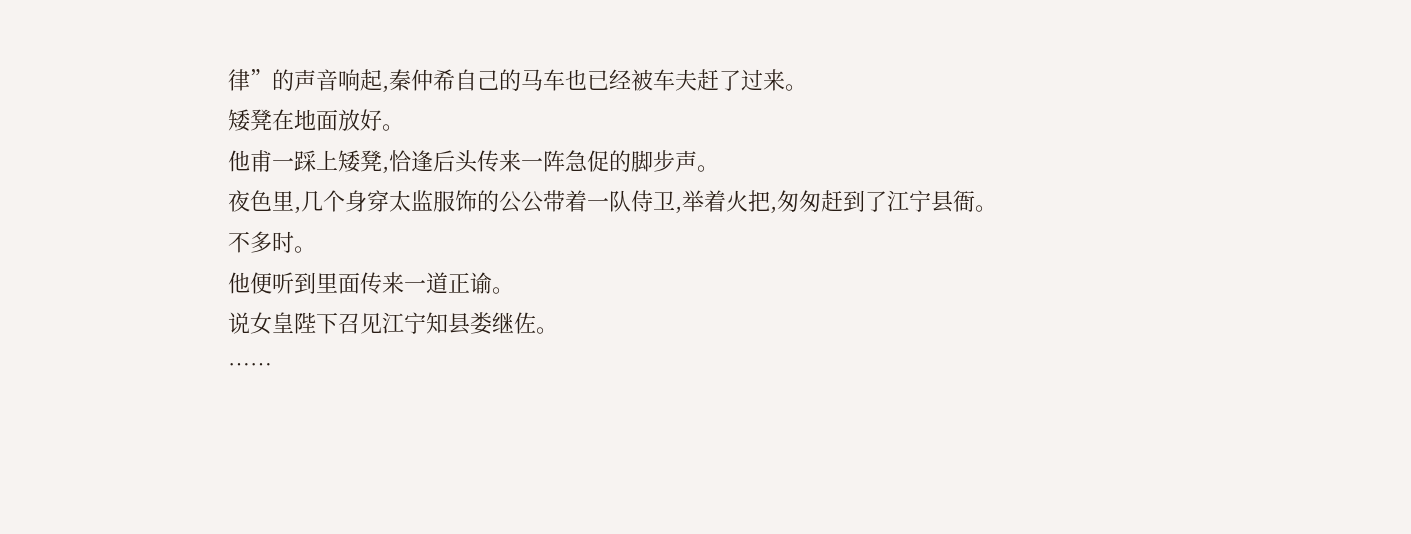律”的声音响起,秦仲希自己的马车也已经被车夫赶了过来。
矮凳在地面放好。
他甫一踩上矮凳,恰逢后头传来一阵急促的脚步声。
夜色里,几个身穿太监服饰的公公带着一队侍卫,举着火把,匆匆赶到了江宁县衙。
不多时。
他便听到里面传来一道正谕。
说女皇陛下召见江宁知县娄继佐。
……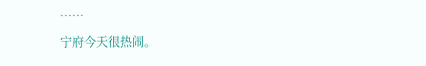……
宁府今天很热闹。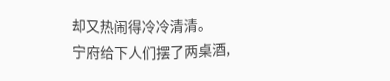却又热闹得冷冷清清。
宁府给下人们摆了两桌酒,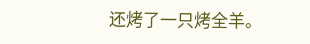还烤了一只烤全羊。